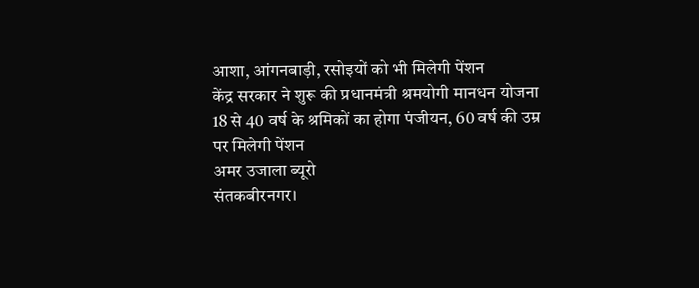आशा, आंगनबाड़ी, रसोइयों को भी मिलेगी पेंशन
केंद्र सरकार ने शुरू की प्रधानमंत्री श्रमयोगी मानधन योजना
18 से 40 वर्ष के श्रमिकों का होगा पंजीयन, 60 वर्ष की उम्र पर मिलेगी पेंशन
अमर उजाला ब्यूरो
संतकबीरनगर।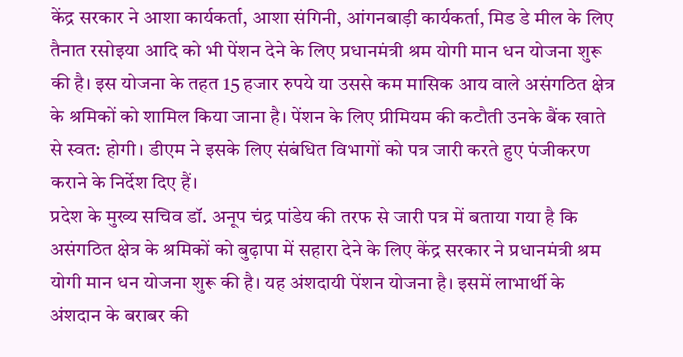केंद्र सरकार ने आशा कार्यकर्ता, आशा संगिनी, आंगनबाड़ी कार्यकर्ता, मिड डे मील के लिए तैनात रसोइया आदि को भी पेंशन देने के लिए प्रधानमंत्री श्रम योगी मान धन योजना शुरू की है। इस योजना के तहत 15 हजार रुपये या उससे कम मासिक आय वाले असंगठित क्षेत्र के श्रमिकों को शामिल किया जाना है। पेंशन के लिए प्रीमियम की कटौती उनके बैंक खाते से स्वत: होगी। डीएम ने इसके लिए संबंधित विभागों को पत्र जारी करते हुए पंजीकरण कराने के निर्देश दिए हैं।
प्रदेश के मुख्य सचिव डॉ. अनूप चंद्र पांडेय की तरफ से जारी पत्र में बताया गया है कि असंगठित क्षेत्र के श्रमिकों को बुढ़ापा में सहारा देने के लिए केंद्र सरकार ने प्रधानमंत्री श्रम योगी मान धन योजना शुरू की है। यह अंशदायी पेंशन योजना है। इसमें लाभार्थी के अंशदान के बराबर की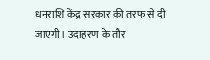धनराशि केंद्र सरकार की तरफ से दी जाएगी। उदाहरण के तौर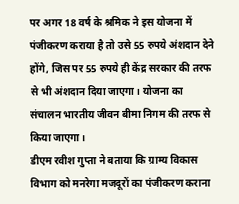पर अगर 18 वर्ष के श्रमिक ने इस योजना में पंजीकरण कराया है तो उसे 55 रुपये अंशदान देने होंगे, जिस पर 55 रुपये ही केंद्र सरकार की तरफ से भी अंशदान दिया जाएगा। योजना का संचालन भारतीय जीवन बीमा निगम की तरफ से किया जाएगा।
डीएम रवीश गुप्ता ने बताया कि ग्राम्य विकास विभाग को मनरेगा मजदूरों का पंजीकरण कराना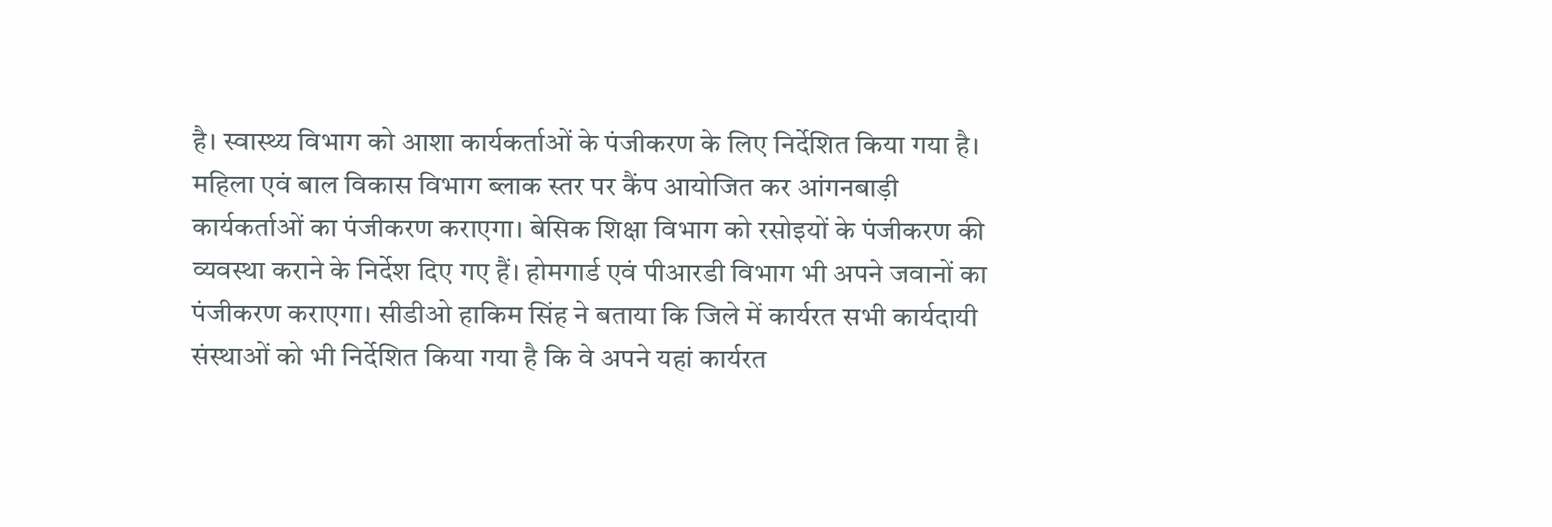है। स्वास्थ्य विभाग को आशा कार्यकर्ताओं के पंजीकरण के लिए निर्देशित किया गया है। महिला एवं बाल विकास विभाग ब्लाक स्तर पर कैंप आयोजित कर आंगनबाड़ी कार्यकर्ताओं का पंजीकरण कराएगा। बेसिक शिक्षा विभाग को रसोइयों के पंजीकरण की व्यवस्था कराने के निर्देश दिए गए हैं। होमगार्ड एवं पीआरडी विभाग भी अपने जवानों का पंजीकरण कराएगा। सीडीओ हाकिम सिंह ने बताया कि जिले में कार्यरत सभी कार्यदायी संस्थाओं को भी निर्देशित किया गया है कि वे अपने यहां कार्यरत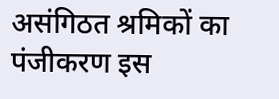असंगिठत श्रमिकों का पंजीकरण इस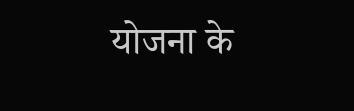योजना के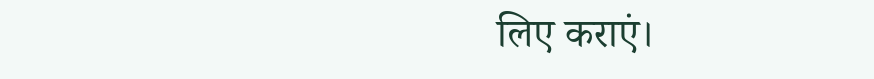लिए कराएं।